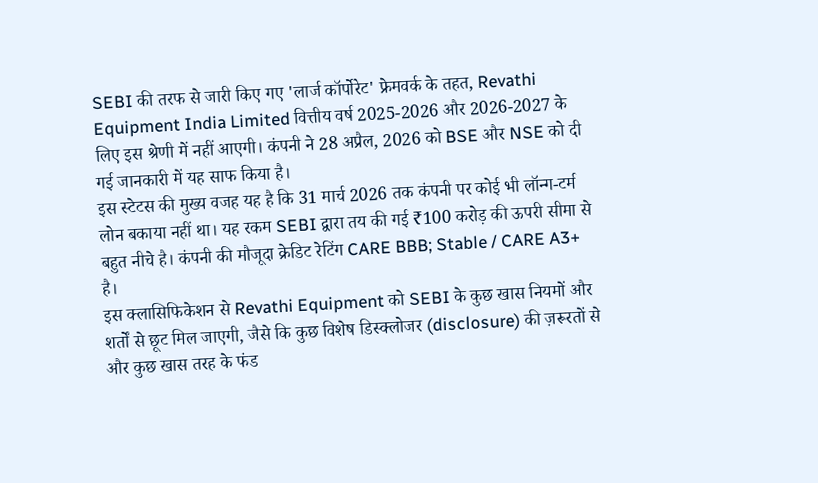SEBI की तरफ से जारी किए गए 'लार्ज कॉर्पोरेट' फ्रेमवर्क के तहत, Revathi Equipment India Limited वित्तीय वर्ष 2025-2026 और 2026-2027 के लिए इस श्रेणी में नहीं आएगी। कंपनी ने 28 अप्रैल, 2026 को BSE और NSE को दी गई जानकारी में यह साफ किया है।
इस स्टेटस की मुख्य वजह यह है कि 31 मार्च 2026 तक कंपनी पर कोई भी लॉन्ग-टर्म लोन बकाया नहीं था। यह रकम SEBI द्वारा तय की गई ₹100 करोड़ की ऊपरी सीमा से बहुत नीचे है। कंपनी की मौजूदा क्रेडिट रेटिंग CARE BBB; Stable / CARE A3+ है।
इस क्लासिफिकेशन से Revathi Equipment को SEBI के कुछ खास नियमों और शर्तों से छूट मिल जाएगी, जैसे कि कुछ विशेष डिस्क्लोजर (disclosure) की ज़रूरतों से और कुछ खास तरह के फंड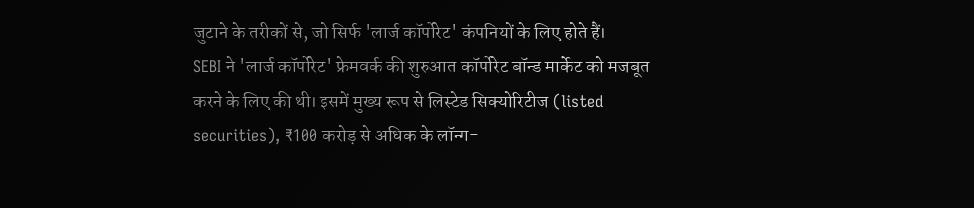जुटाने के तरीकों से, जो सिर्फ 'लार्ज कॉर्पोरेट' कंपनियों के लिए होते हैं।
SEBI ने 'लार्ज कॉर्पोरेट' फ्रेमवर्क की शुरुआत कॉर्पोरेट बॉन्ड मार्केट को मजबूत करने के लिए की थी। इसमें मुख्य रूप से लिस्टेड सिक्योरिटीज (listed securities), ₹100 करोड़ से अधिक के लॉन्ग-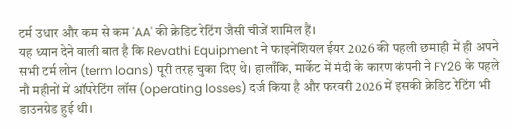टर्म उधार और कम से कम 'AA' की क्रेडिट रेटिंग जैसी चीजें शामिल हैं।
यह ध्यान देने वाली बात है कि Revathi Equipment ने फाइनेंशियल ईयर 2026 की पहली छमाही में ही अपने सभी टर्म लोन (term loans) पूरी तरह चुका दिए थे। हालाँकि, मार्केट में मंदी के कारण कंपनी ने FY26 के पहले नौ महीनों में ऑपरेटिंग लॉस (operating losses) दर्ज किया है और फरवरी 2026 में इसकी क्रेडिट रेटिंग भी डाउनग्रेड हुई थी।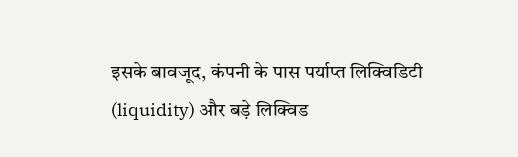इसके बावजूद, कंपनी के पास पर्याप्त लिक्विडिटी (liquidity) और बड़े लिक्विड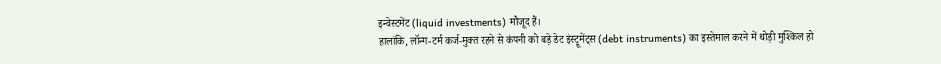इन्वेस्टमेंट (liquid investments) मौजूद हैं।
हालांकि, लॉन्ग-टर्म कर्ज-मुक्त रहने से कंपनी को बड़े डेट इंस्ट्रूमेंट्स (debt instruments) का इस्तेमाल करने में थोड़ी मुश्किल हो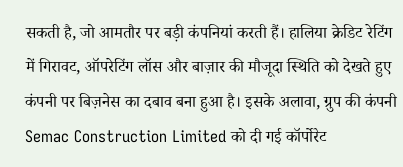सकती है, जो आमतौर पर बड़ी कंपनियां करती हैं। हालिया क्रेडिट रेटिंग में गिरावट, ऑपरेटिंग लॉस और बाज़ार की मौजूदा स्थिति को देखते हुए कंपनी पर बिज़नेस का दबाव बना हुआ है। इसके अलावा, ग्रुप की कंपनी Semac Construction Limited को दी गई कॉर्पोरेट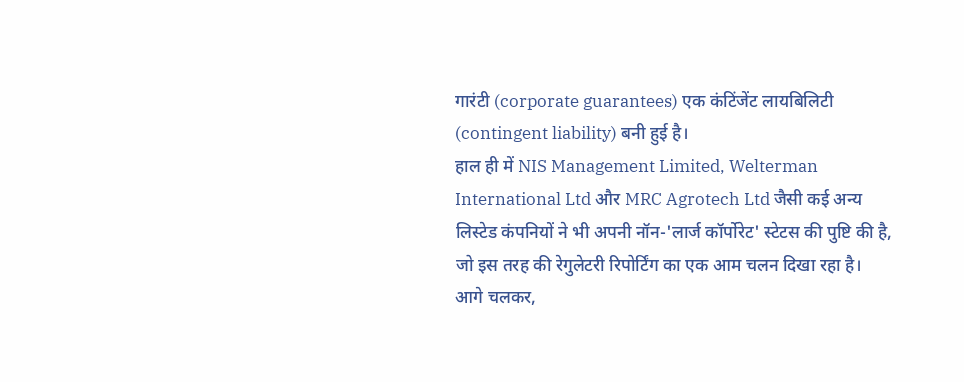गारंटी (corporate guarantees) एक कंटिंजेंट लायबिलिटी (contingent liability) बनी हुई है।
हाल ही में NIS Management Limited, Welterman International Ltd और MRC Agrotech Ltd जैसी कई अन्य लिस्टेड कंपनियों ने भी अपनी नॉन-'लार्ज कॉर्पोरेट' स्टेटस की पुष्टि की है, जो इस तरह की रेगुलेटरी रिपोर्टिंग का एक आम चलन दिखा रहा है।
आगे चलकर,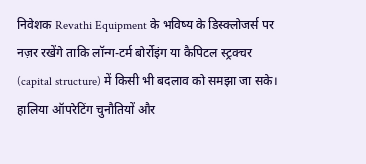निवेशक Revathi Equipment के भविष्य के डिस्क्लोजर्स पर नज़र रखेंगे ताकि लॉन्ग-टर्म बोर्रोइंग या कैपिटल स्ट्रक्चर (capital structure) में किसी भी बदलाव को समझा जा सके। हालिया ऑपरेटिंग चुनौतियों और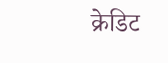क्रेडिट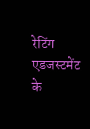रेटिंग एडजस्टमेंट के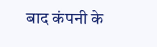बाद कंपनी के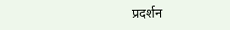प्रदर्शन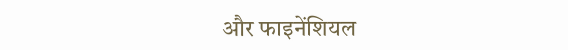और फाइनेंशियल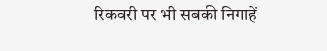रिकवरी पर भी सबकी निगाहें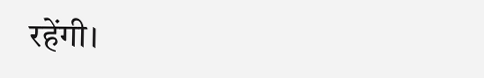रहेंगी।